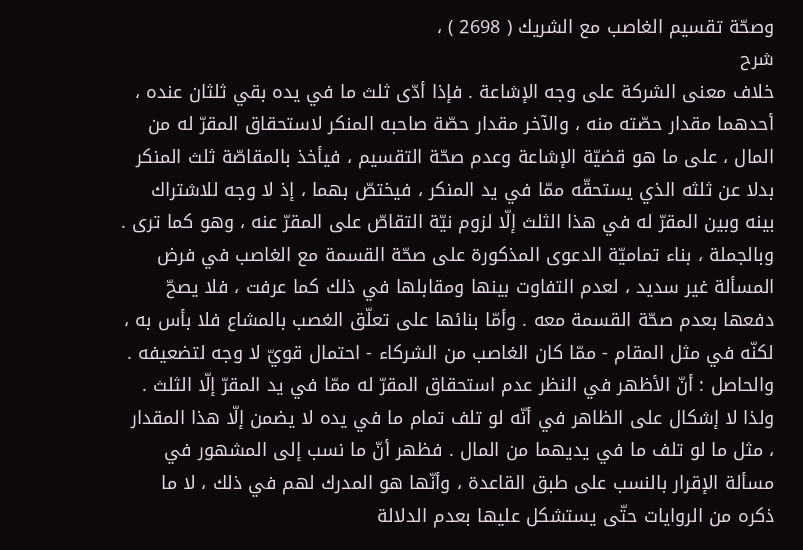وصحّة تقسيم الغاصب مع الشريك ( 2698 ) ،
شرح
خلاف معنى الشركة على وجه الإشاعة . فإذا أدّى ثلث ما في يده بقي ثلثان عنده ، أحدهما مقدار حصّته منه ، والآخر مقدار حصّة صاحبه المنكر لاستحقاق المقرّ له من المال ، على ما هو قضيّة الإشاعة وعدم صحّة التقسيم ، فيأخذ بالمقاصّة ثلث المنكر بدلا عن ثلثه الذي يستحقّه ممّا في يد المنكر ، فيختصّ بهما ، إذ لا وجه للاشتراك بينه وبين المقرّ له في هذا الثلث إلّا لزوم نيّة التقاصّ على المقرّ عنه ، وهو كما ترى .
وبالجملة ، بناء تماميّة الدعوى المذكورة على صحّة القسمة مع الغاصب في فرض المسألة غير سديد ، لعدم التفاوت بينها ومقابلها في ذلك كما عرفت ، فلا يصحّ دفعها بعدم صحّة القسمة معه . وأمّا بنائها على تعلّق الغصب بالمشاع فلا بأس به ، لكنّه في مثل المقام - ممّا كان الغاصب من الشركاء - احتمال قويّ لا وجه لتضعيفه .
والحاصل : أنّ الأظهر في النظر عدم استحقاق المقرّ له ممّا في يد المقرّ إلّا الثلث . ولذا لا إشكال على الظاهر في أنّه لو تلف تمام ما في يده لا يضمن إلّا هذا المقدار ، مثل ما لو تلف ما في يديهما من المال . فظهر أنّ ما نسب إلى المشهور في مسألة الإقرار بالنسب على طبق القاعدة ، وأنّها هو المدرك لهم في ذلك ، لا ما ذكره من الروايات حتّى يستشكل عليها بعدم الدلالة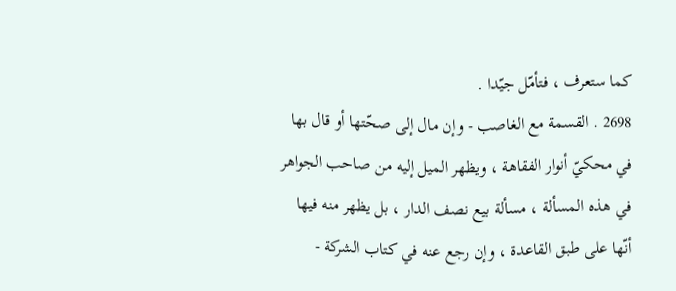كما ستعرف ، فتأمّل جيّدا .
2698 . القسمة مع الغاصب - وإن مال إلى صحّتها أو قال بها في محكيّ أنوار الفقاهة ، ويظهر الميل إليه من صاحب الجواهر في هذه المسألة ، مسألة بيع نصف الدار ، بل يظهر منه فيها أنّها على طبق القاعدة ، وإن رجع عنه في كتاب الشركة -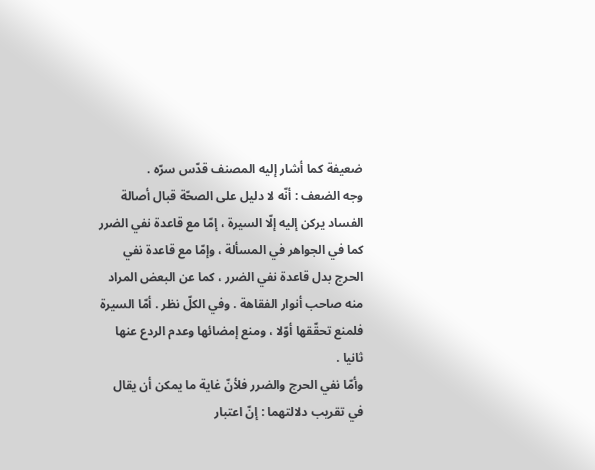ضعيفة كما أشار إليه المصنف قدّس سرّه .
وجه الضعف : أنّه لا دليل على الصحّة قبال أصالة الفساد يركن إليه إلّا السيرة ، إمّا مع قاعدة نفي الضرر كما في الجواهر في المسألة ، وإمّا مع قاعدة نفي الحرج بدل قاعدة نفي الضرر ، كما عن البعض المراد منه صاحب أنوار الفقاهة . وفي الكلّ نظر . أمّا السيرة فلمنع تحقّقها أوّلا ، ومنع إمضائها وعدم الردع عنها ثانيا .
وأمّا نفي الحرج والضرر فلأنّ غاية ما يمكن أن يقال في تقريب دلالتهما : إنّ اعتبار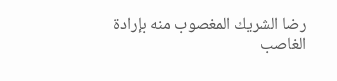رضا الشريك المغصوب منه بإرادة الغاصب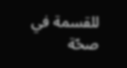للقسمة في صحّة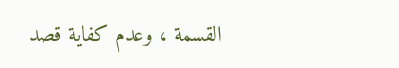القسمة ، وعدم كفاية قصد